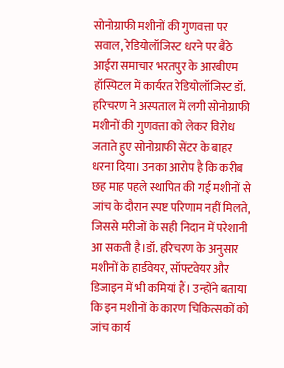सोनोग्राफी मशीनों की गुणवत्ता पर सवाल, रेडियोलॉजिस्ट धरने पर बैठे
आईरा समाचार भरतपुर के आरबीएम हॉस्पिटल में कार्यरत रेडियोलॉजिस्ट डॉ. हरिचरण ने अस्पताल में लगी सोनोग्राफी मशीनों की गुणवत्ता को लेकर विरोध जताते हुए सोनोग्राफी सेंटर के बाहर धरना दिया। उनका आरोप है कि करीब छह माह पहले स्थापित की गई मशीनों से जांच के दौरान स्पष्ट परिणाम नहीं मिलते, जिससे मरीजों के सही निदान में परेशानी आ सकती है।डॉ. हरिचरण के अनुसार मशीनों के हार्डवेयर, सॉफ्टवेयर और डिजाइन में भी कमियां हैं। उन्होंने बताया कि इन मशीनों के कारण चिकित्सकों को जांच कार्य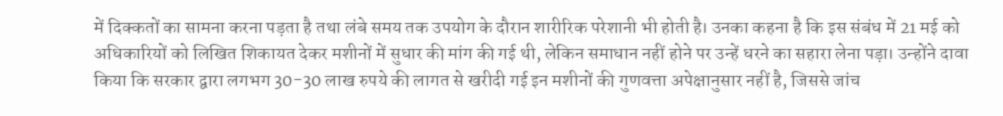में दिक्कतों का सामना करना पड़ता है तथा लंबे समय तक उपयोग के दौरान शारीरिक परेशानी भी होती है। उनका कहना है कि इस संबंध में 21 मई को अधिकारियों को लिखित शिकायत देकर मशीनों में सुधार की मांग की गई थी, लेकिन समाधान नहीं होने पर उन्हें धरने का सहारा लेना पड़ा। उन्होंने दावा किया कि सरकार द्वारा लगभग 30-30 लाख रुपये की लागत से खरीदी गई इन मशीनों की गुणवत्ता अपेक्षानुसार नहीं है, जिससे जांच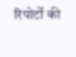रिपोर्टों की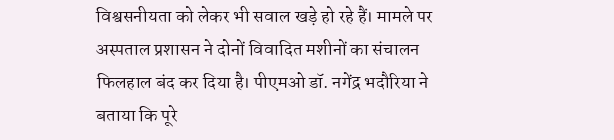विश्वसनीयता को लेकर भी सवाल खड़े हो रहे हैं। मामले पर अस्पताल प्रशासन ने दोनों विवादित मशीनों का संचालन फिलहाल बंद कर दिया है। पीएमओ डॉ. नगेंद्र भदौरिया ने बताया कि पूरे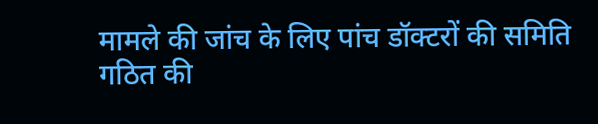मामले की जांच के लिए पांच डॉक्टरों की समिति गठित की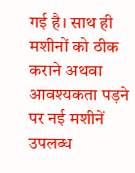गई है। साथ ही मशीनों को ठीक कराने अथवा आवश्यकता पड़ने पर नई मशीनें उपलब्ध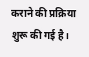कराने की प्रक्रिया शुरू की गई है।